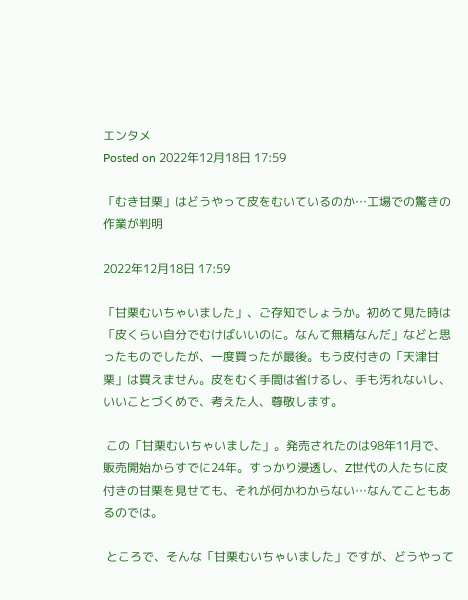エンタメ
Posted on 2022年12月18日 17:59

「むき甘栗」はどうやって皮をむいているのか…工場での驚きの作業が判明

2022年12月18日 17:59

「甘栗むいちゃいました」、ご存知でしょうか。初めて見た時は「皮くらい自分でむけばいいのに。なんて無精なんだ」などと思ったものでしたが、一度買ったが最後。もう皮付きの「天津甘栗」は買えません。皮をむく手間は省けるし、手も汚れないし、いいことづくめで、考えた人、尊敬します。

 この「甘栗むいちゃいました」。発売されたのは98年11月で、販売開始からすでに24年。すっかり浸透し、Z世代の人たちに皮付きの甘栗を見せても、それが何かわからない…なんてこともあるのでは。

 ところで、そんな「甘栗むいちゃいました」ですが、どうやって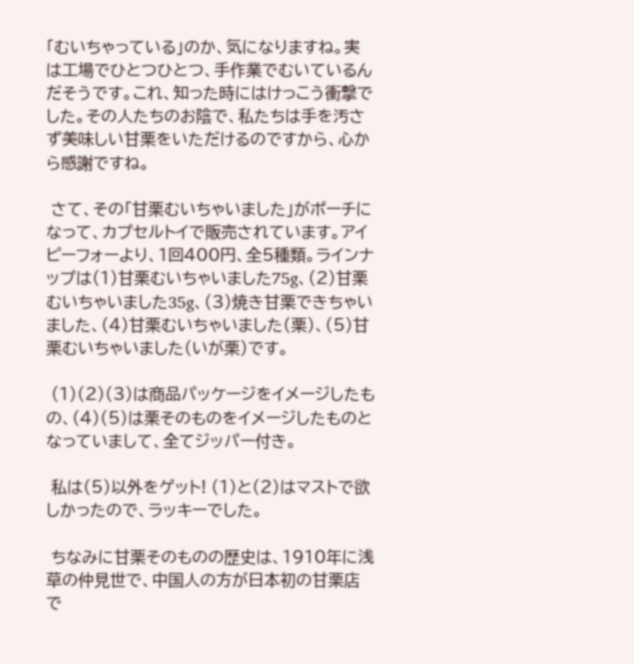「むいちゃっている」のか、気になりますね。実は工場でひとつひとつ、手作業でむいているんだそうです。これ、知った時にはけっこう衝撃でした。その人たちのお陰で、私たちは手を汚さず美味しい甘栗をいただけるのですから、心から感謝ですね。

 さて、その「甘栗むいちゃいました」がポーチになって、カプセルトイで販売されています。アイピーフォーより、1回400円、全5種類。ラインナップは(1)甘栗むいちゃいました75g、(2)甘栗むいちゃいました35g、(3)焼き甘栗できちゃいました、(4)甘栗むいちゃいました(栗)、(5)甘栗むいちゃいました(いが栗)です。

 (1)(2)(3)は商品パッケージをイメージしたもの、(4)(5)は栗そのものをイメージしたものとなっていまして、全てジッパー付き。

 私は(5)以外をゲット! (1)と(2)はマストで欲しかったので、ラッキーでした。

 ちなみに甘栗そのものの歴史は、1910年に浅草の仲見世で、中国人の方が日本初の甘栗店で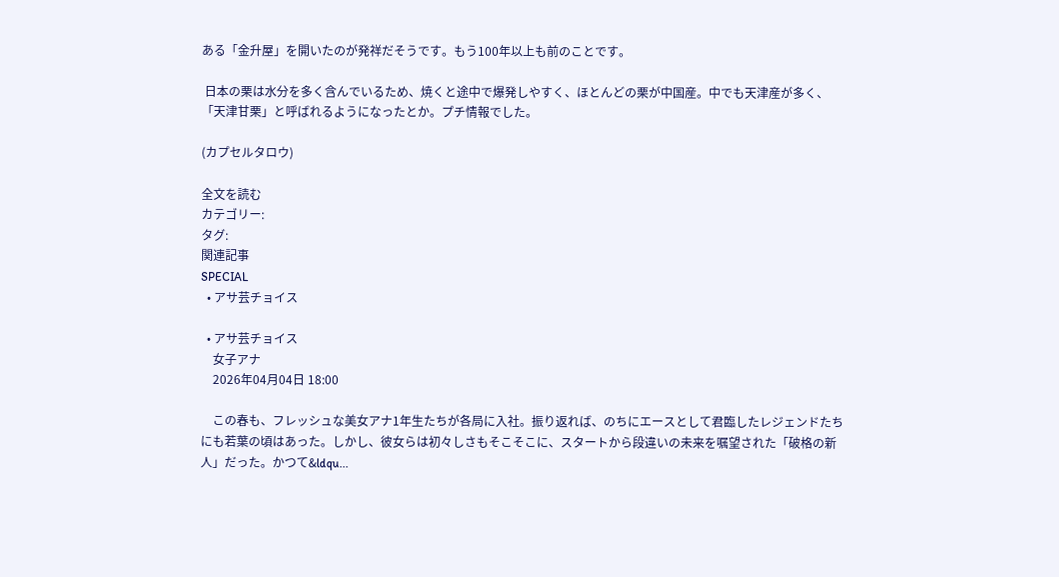ある「金升屋」を開いたのが発祥だそうです。もう100年以上も前のことです。

 日本の栗は水分を多く含んでいるため、焼くと途中で爆発しやすく、ほとんどの栗が中国産。中でも天津産が多く、「天津甘栗」と呼ばれるようになったとか。プチ情報でした。

(カプセルタロウ)

全文を読む
カテゴリー:
タグ:
関連記事
SPECIAL
  • アサ芸チョイス

  • アサ芸チョイス
    女子アナ
    2026年04月04日 18:00

    この春も、フレッシュな美女アナ1年生たちが各局に入社。振り返れば、のちにエースとして君臨したレジェンドたちにも若葉の頃はあった。しかし、彼女らは初々しさもそこそこに、スタートから段違いの未来を嘱望された「破格の新人」だった。かつて&ldqu...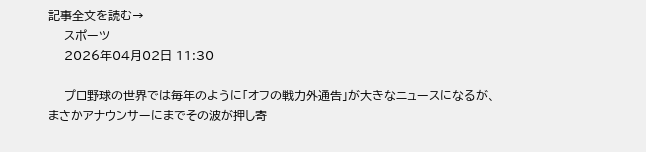記事全文を読む→
    スポーツ
    2026年04月02日 11:30

    プロ野球の世界では毎年のように「オフの戦力外通告」が大きなニュースになるが、まさかアナウンサーにまでその波が押し寄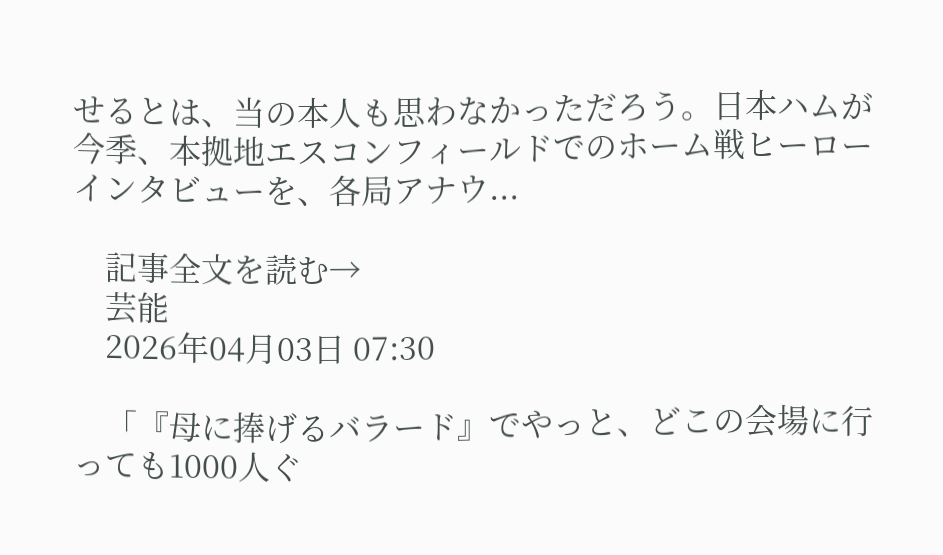せるとは、当の本人も思わなかっただろう。日本ハムが今季、本拠地エスコンフィールドでのホーム戦ヒーローインタビューを、各局アナウ...

    記事全文を読む→
    芸能
    2026年04月03日 07:30

    「『母に捧げるバラード』でやっと、どこの会場に行っても1000人ぐ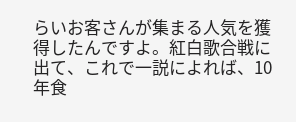らいお客さんが集まる人気を獲得したんですよ。紅白歌合戦に出て、これで一説によれば、10年食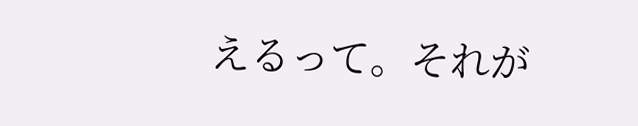えるって。それが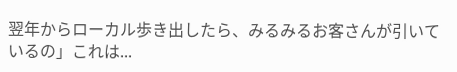翌年からローカル歩き出したら、みるみるお客さんが引いているの」これは...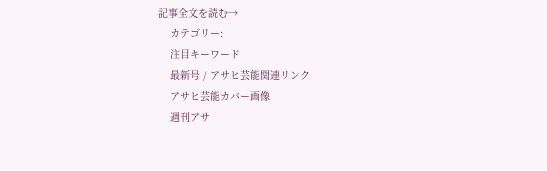記事全文を読む→
    カテゴリー:
    注目キーワード
    最新号 / アサヒ芸能関連リンク
    アサヒ芸能カバー画像
    週刊アサ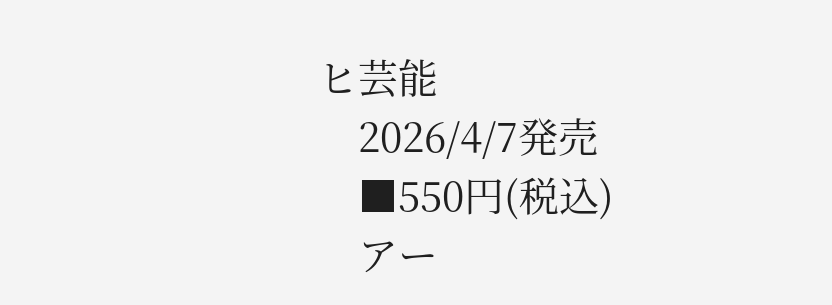ヒ芸能
    2026/4/7発売
    ■550円(税込)
    アー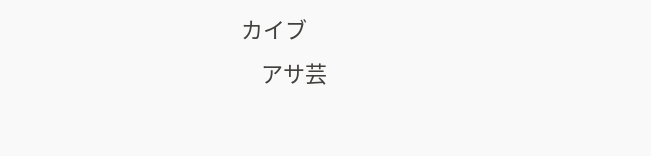カイブ
    アサ芸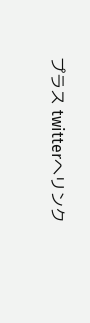プラス twitterへリンク